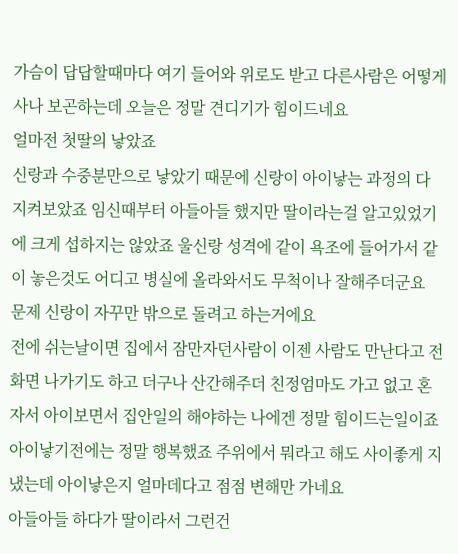가슴이 답답할때마다 여기 들어와 위로도 받고 다른사람은 어떻게 사나 보곤하는데 오늘은 정말 견디기가 힘이드네요
얼마전 첫딸의 낳았죠
신랑과 수중분만으로 낳았기 때문에 신랑이 아이낳는 과정의 다 지켜보았죠 임신때부터 아들아들 했지만 딸이라는걸 알고있었기에 크게 섭하지는 않았죠 울신랑 성격에 같이 욕조에 들어가서 같이 놓은것도 어디고 병실에 올라와서도 무척이나 잘해주더군요
문제 신랑이 자꾸만 밖으로 돌려고 하는거에요
전에 쉬는날이면 집에서 잠만자던사람이 이젠 사람도 만난다고 전화면 나가기도 하고 더구나 산간해주더 친정엄마도 가고 없고 혼자서 아이보면서 집안일의 해야하는 나에겐 정말 힘이드는일이죠
아이낳기전에는 정말 행복했죠 주위에서 뭐라고 해도 사이좋게 지냈는데 아이낳은지 얼마데다고 점점 변해만 가네요
아들아들 하다가 딸이라서 그런건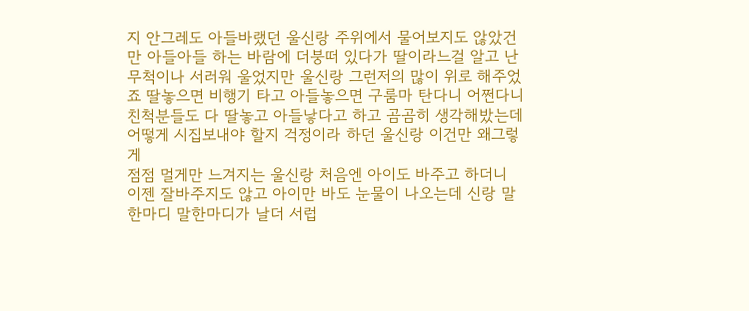지 안그레도 아들바랬던 울신랑 주위에서 물어보지도 않았건만 아들아들 하는 바람에 더붕떠 있다가 딸이라느걸 알고 난 무척이나 서러워 울었지만 울신랑 그런저의 많이 위로 해주었죠 딸놓으면 비행기 타고 아들놓으면 구룸마 탄다니 어쩐다니 친척분들도 다 딸놓고 아들낳다고 하고 곰곰히 생각해밨는데 어떻게 시집보내야 할지 걱정이라 하던 울신랑 이건만 왜그렇게
점점 멀게만 느겨지는 울신랑 처음엔 아이도 바주고 하더니 이젠 잘바주지도 않고 아이만 바도 눈물이 나오는데 신랑 말한마디 말한마디가 날더 서럽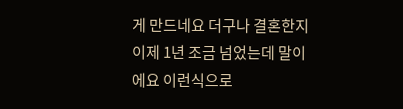게 만드네요 더구나 결혼한지 이제 1년 조금 넘었는데 말이에요 이런식으로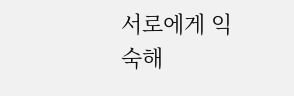서로에게 익숙해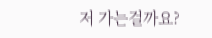저 가는걸까요?